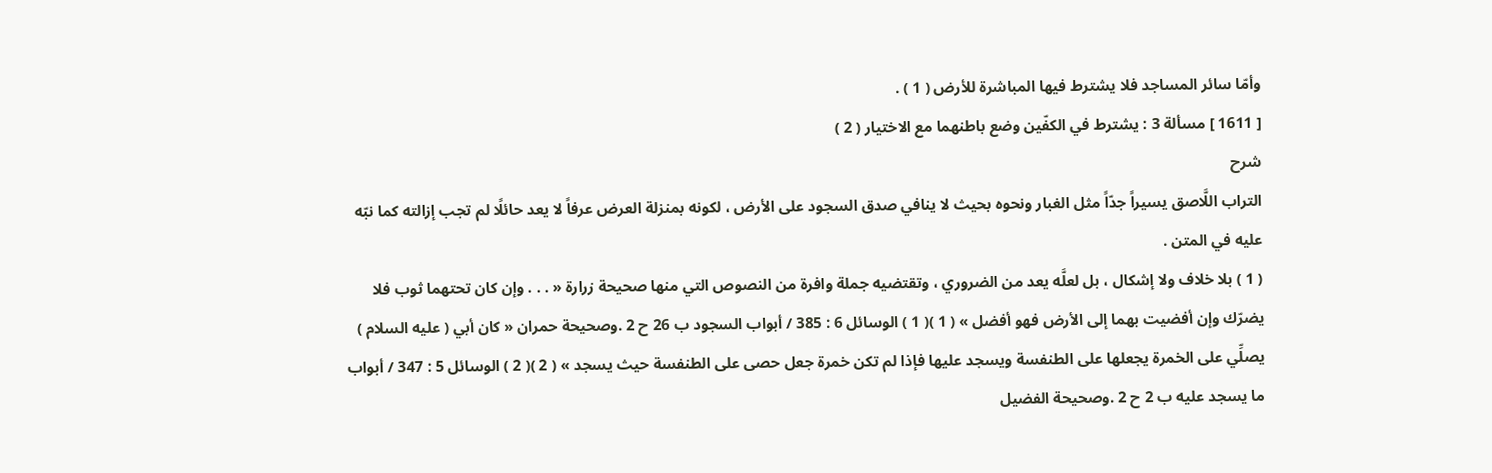وأمّا سائر المساجد فلا يشترط فيها المباشرة للأرض ( 1 ) .
[ 1611 ] مسألة 3 : يشترط في الكفّين وضع باطنهما مع الاختيار ( 2 )
شرح
التراب اللَّاصق يسيراً جدّاً مثل الغبار ونحوه بحيث لا ينافي صدق السجود على الأرض ، لكونه بمنزلة العرض عرفاً لا يعد حائلًا لم تجب إزالته كما نبّه عليه في المتن .
( 1 ) بلا خلاف ولا إشكال ، بل لعلَّه يعد من الضروري ، وتقتضيه جملة وافرة من النصوص التي منها صحيحة زرارة « . . . وإن كان تحتهما ثوب فلا يضرّك وإن أفضيت بهما إلى الأرض فهو أفضل » ( 1 )( 1 ) الوسائل 6 : 385 / أبواب السجود ب 26 ح 2 .وصحيحة حمران « كان أبي ( عليه السلام ) يصلِّي على الخمرة يجعلها على الطنفسة ويسجد عليها فإذا لم تكن خمرة جعل حصى على الطنفسة حيث يسجد » ( 2 )( 2 ) الوسائل 5 : 347 / أبواب ما يسجد عليه ب 2 ح 2 .وصحيحة الفضيل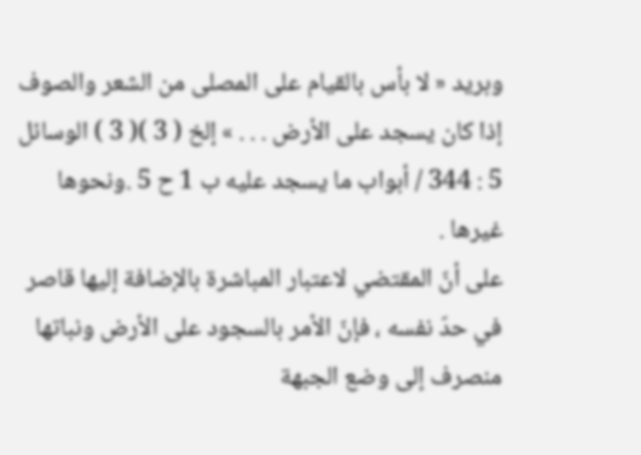وبريد « لا بأس بالقيام على المصلى من الشعر والصوف إذا كان يسجد على الأرض . . . » إلخ ( 3 )( 3 ) الوسائل 5 : 344 / أبواب ما يسجد عليه ب 1 ح 5 .ونحوها غيرها .
على أنّ المقتضي لاعتبار المباشرة بالإضافة إليها قاصر في حدّ نفسه ، فإنّ الأمر بالسجود على الأرض ونباتها منصرف إلى وضع الجبهة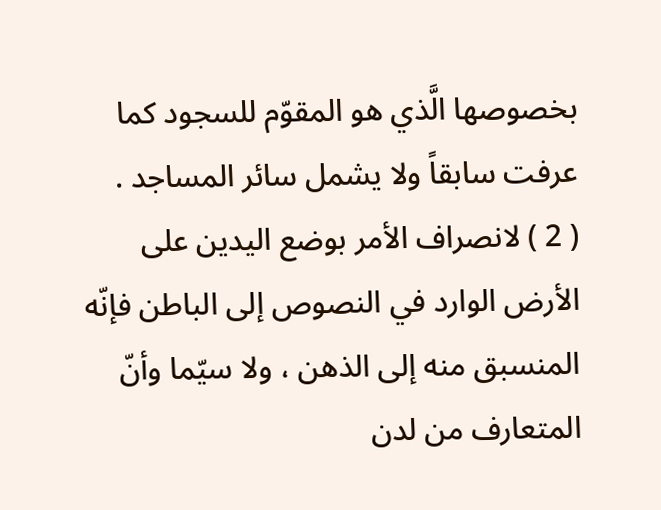بخصوصها الَّذي هو المقوّم للسجود كما عرفت سابقاً ولا يشمل سائر المساجد .
( 2 ) لانصراف الأمر بوضع اليدين على الأرض الوارد في النصوص إلى الباطن فإنّه المنسبق منه إلى الذهن ، ولا سيّما وأنّ المتعارف من لدن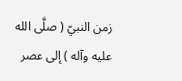زمن النبيّ ( صلَّى الله عليه وآله ) إلى عصر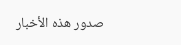صدور هذه الأخبار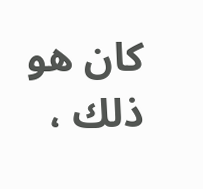كان هو ذلك ،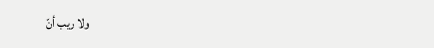ولا ريب أنّ